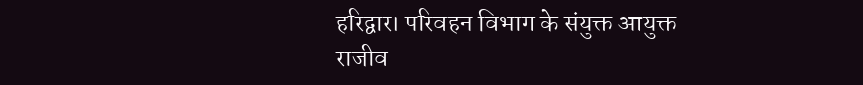हरिद्वार। परिवहन विभाग के संयुक्त आयुक्त राजीव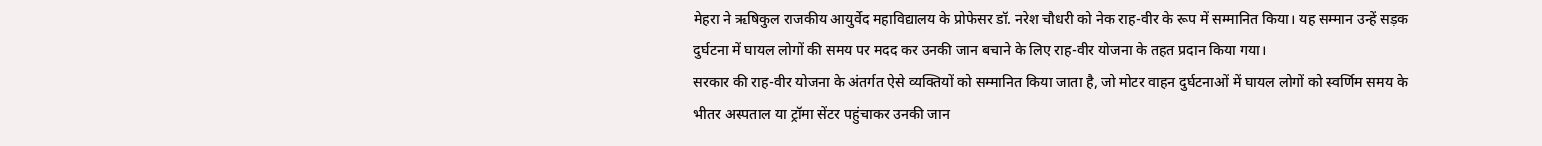मेहरा ने ऋषिकुल राजकीय आयुर्वेद महाविद्यालय के प्रोफेसर डॉ. नरेश चौधरी को नेक राह-वीर के रूप में सम्मानित किया। यह सम्मान उन्हें सड़क दुर्घटना में घायल लोगों की समय पर मदद कर उनकी जान बचाने के लिए राह-वीर योजना के तहत प्रदान किया गया।
सरकार की राह-वीर योजना के अंतर्गत ऐसे व्यक्तियों को सम्मानित किया जाता है, जो मोटर वाहन दुर्घटनाओं में घायल लोगों को स्वर्णिम समय के भीतर अस्पताल या ट्रॉमा सेंटर पहुंचाकर उनकी जान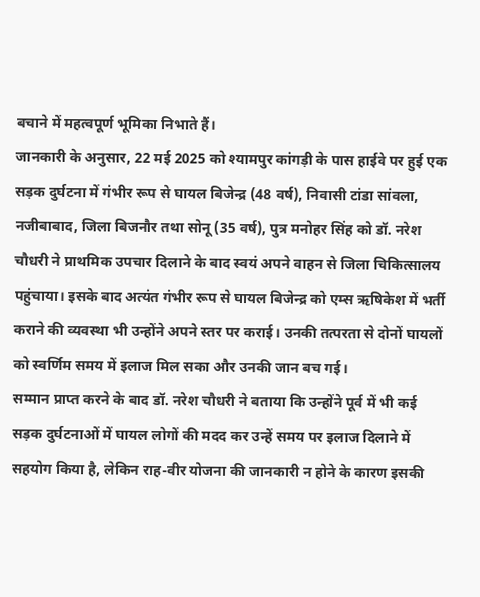बचाने में महत्वपूर्ण भूमिका निभाते हैं।
जानकारी के अनुसार, 22 मई 2025 को श्यामपुर कांगड़ी के पास हाईवे पर हुई एक सड़क दुर्घटना में गंभीर रूप से घायल बिजेन्द्र (48 वर्ष), निवासी टांडा सांवला, नजीबाबाद, जिला बिजनौर तथा सोनू (35 वर्ष), पुत्र मनोहर सिंह को डॉ. नरेश चौधरी ने प्राथमिक उपचार दिलाने के बाद स्वयं अपने वाहन से जिला चिकित्सालय पहुंचाया। इसके बाद अत्यंत गंभीर रूप से घायल बिजेन्द्र को एम्स ऋषिकेश में भर्ती कराने की व्यवस्था भी उन्होंने अपने स्तर पर कराई। उनकी तत्परता से दोनों घायलों को स्वर्णिम समय में इलाज मिल सका और उनकी जान बच गई।
सम्मान प्राप्त करने के बाद डॉ. नरेश चौधरी ने बताया कि उन्होंने पूर्व में भी कई सड़क दुर्घटनाओं में घायल लोगों की मदद कर उन्हें समय पर इलाज दिलाने में सहयोग किया है, लेकिन राह-वीर योजना की जानकारी न होने के कारण इसकी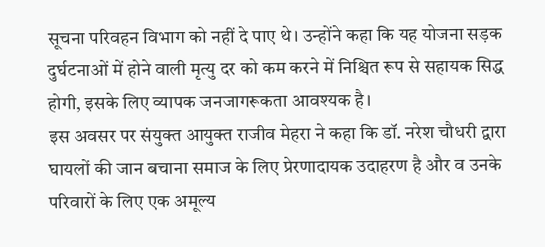सूचना परिवहन विभाग को नहीं दे पाए थे। उन्होंने कहा कि यह योजना सड़क दुर्घटनाओं में होने वाली मृत्यु दर को कम करने में निश्चित रूप से सहायक सिद्ध होगी, इसके लिए व्यापक जनजागरूकता आवश्यक है।
इस अवसर पर संयुक्त आयुक्त राजीव मेहरा ने कहा कि डॉ. नरेश चौधरी द्वारा घायलों की जान बचाना समाज के लिए प्रेरणादायक उदाहरण है और व उनके परिवारों के लिए एक अमूल्य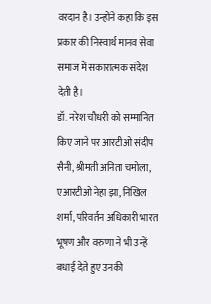वरदान है। उन्होंने कहा कि इस प्रकार की निस्वार्थ मानव सेवा समाज में सकारात्मक संदेश देती है।
डॉ. नरेश चौधरी को सम्मानित किए जाने पर आरटीओ संदीप सैनी, श्रीमती अनिता चमोला, एआरटीओ नेहा झा, निखिल शर्मा, परिवर्तन अधिकारी भारत भूषण और वरुणा ने भी उन्हें बधाई देते हुए उनकी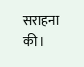सराहना की।